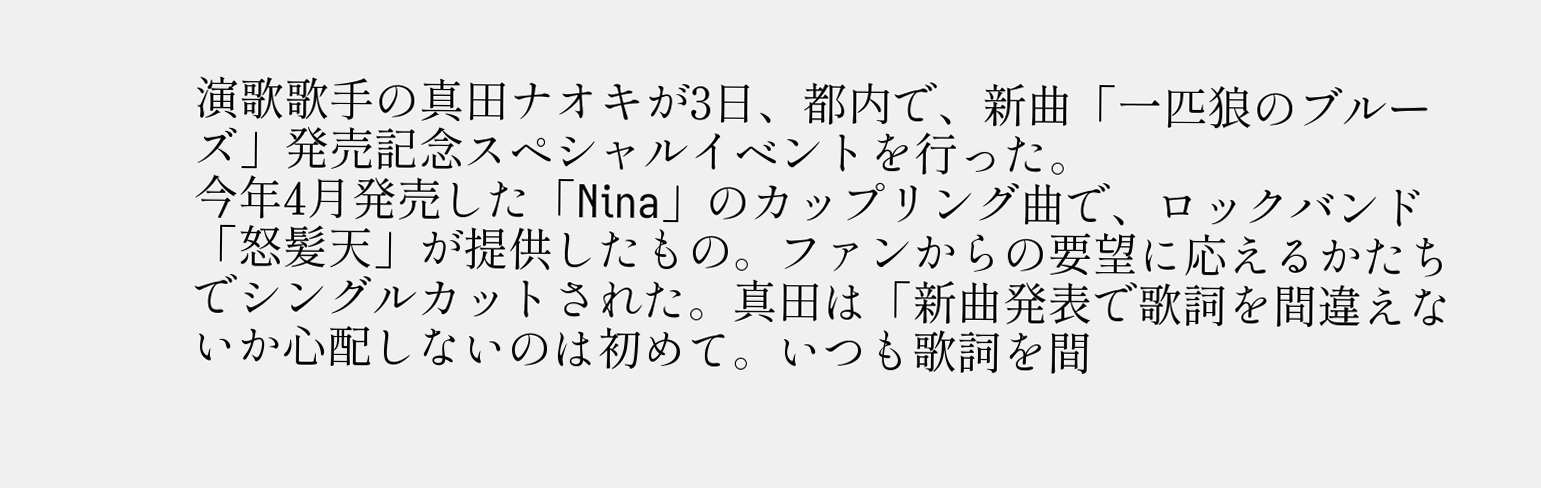演歌歌手の真田ナオキが3日、都内で、新曲「一匹狼のブルーズ」発売記念スペシャルイベントを行った。
今年4月発売した「Nina」のカップリング曲で、ロックバンド「怒髪天」が提供したもの。ファンからの要望に応えるかたちでシングルカットされた。真田は「新曲発表で歌詞を間違えないか心配しないのは初めて。いつも歌詞を間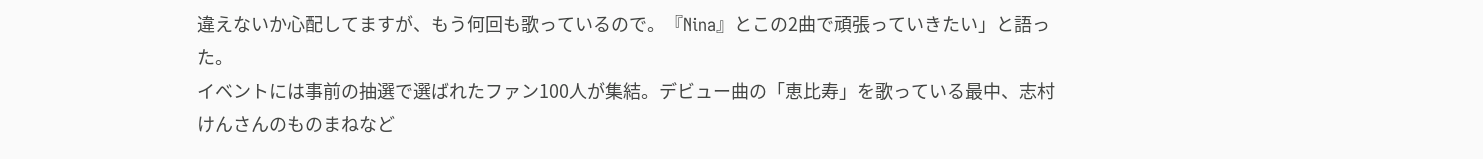違えないか心配してますが、もう何回も歌っているので。『Nina』とこの2曲で頑張っていきたい」と語った。
イベントには事前の抽選で選ばれたファン100人が集結。デビュー曲の「恵比寿」を歌っている最中、志村けんさんのものまねなど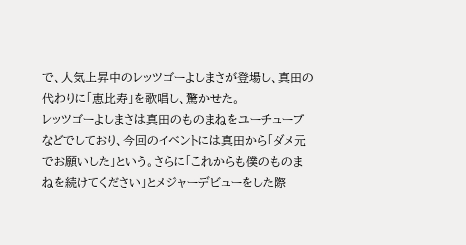で、人気上昇中のレッツゴーよしまさが登場し、真田の代わりに「恵比寿」を歌唱し、驚かせた。
レッツゴーよしまさは真田のものまねをユーチューブなどでしており、今回のイベントには真田から「ダメ元でお願いした」という。さらに「これからも僕のものまねを続けてください」とメジャーデビューをした際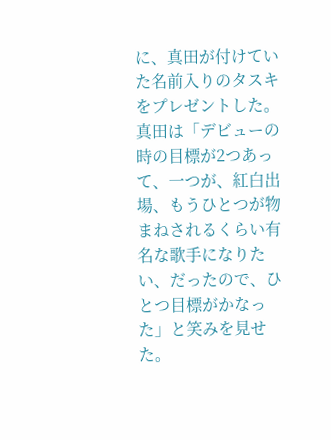に、真田が付けていた名前入りのタスキをプレゼントした。
真田は「デビューの時の目標が2つあって、一つが、紅白出場、もうひとつが物まねされるくらい有名な歌手になりたい、だったので、ひとつ目標がかなった」と笑みを見せた。